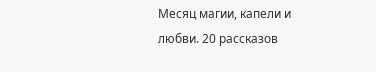Месяц магии, капели и любви. 20 рассказов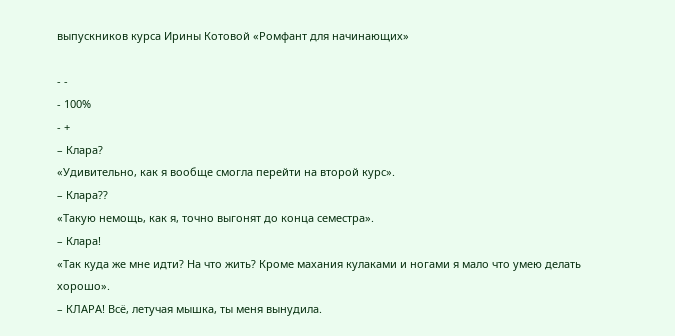выпускников курса Ирины Котовой «Ромфант для начинающих»

- -
- 100%
- +
– Клара?
«Удивительно, как я вообще смогла перейти на второй курс».
– Клара??
«Такую немощь, как я, точно выгонят до конца семестра».
– Клара!
«Так куда же мне идти? На что жить? Кроме махания кулаками и ногами я мало что умею делать хорошо».
– КЛАРА! Всё, летучая мышка, ты меня вынудила.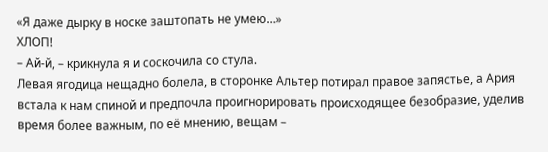«Я даже дырку в носке заштопать не умею…»
ХЛОП!
– Ай-й, – крикнула я и соскочила со стула.
Левая ягодица нещадно болела, в сторонке Альтер потирал правое запястье, а Ария встала к нам спиной и предпочла проигнорировать происходящее безобразие, уделив время более важным, по её мнению, вещам –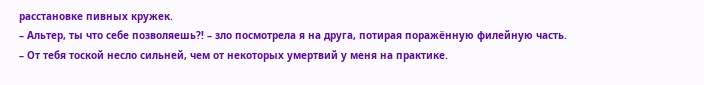расстановке пивных кружек.
– Альтер, ты что себе позволяешь?! – зло посмотрела я на друга, потирая поражённую филейную часть.
– От тебя тоской несло сильней, чем от некоторых умертвий у меня на практике.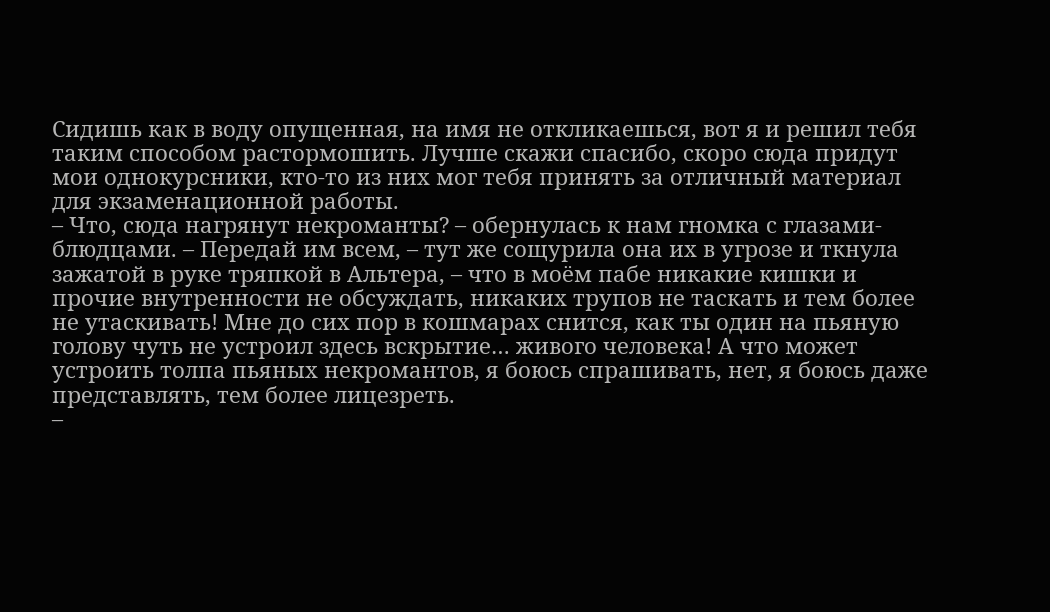Сидишь как в воду опущенная, на имя не откликаешься, вот я и решил тебя таким способом растормошить. Лучше скажи спасибо, скоро сюда придут мои однокурсники, кто-то из них мог тебя принять за отличный материал для экзаменационной работы.
– Что, сюда нагрянут некроманты? – обернулась к нам гномка с глазами-блюдцами. – Передай им всем, – тут же сощурила она их в угрозе и ткнула зажатой в руке тряпкой в Альтера, – что в моём пабе никакие кишки и прочие внутренности не обсуждать, никаких трупов не таскать и тем более не утаскивать! Мне до сих пор в кошмарах снится, как ты один на пьяную голову чуть не устроил здесь вскрытие… живого человека! А что может устроить толпа пьяных некромантов, я боюсь спрашивать, нет, я боюсь даже представлять, тем более лицезреть.
–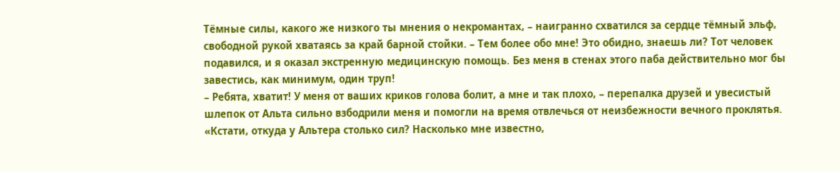Тёмные силы, какого же низкого ты мнения о некромантах, – наигранно схватился за сердце тёмный эльф, свободной рукой хватаясь за край барной стойки. – Тем более обо мне! Это обидно, знаешь ли? Тот человек подавился, и я оказал экстренную медицинскую помощь. Без меня в стенах этого паба действительно мог бы завестись, как минимум, один труп!
– Ребята, хватит! У меня от ваших криков голова болит, а мне и так плохо, – перепалка друзей и увесистый шлепок от Альта сильно взбодрили меня и помогли на время отвлечься от неизбежности вечного проклятья.
«Кстати, откуда у Альтера столько сил? Насколько мне известно,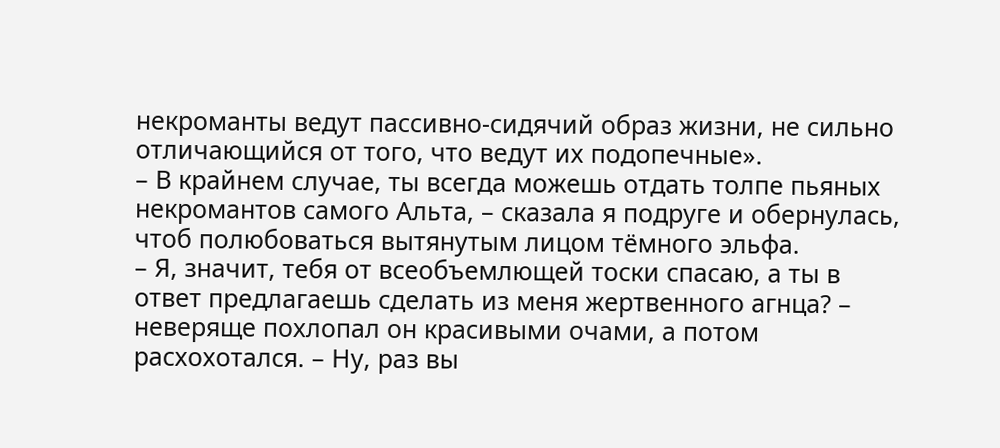некроманты ведут пассивно-сидячий образ жизни, не сильно отличающийся от того, что ведут их подопечные».
– В крайнем случае, ты всегда можешь отдать толпе пьяных некромантов самого Альта, – сказала я подруге и обернулась, чтоб полюбоваться вытянутым лицом тёмного эльфа.
– Я, значит, тебя от всеобъемлющей тоски спасаю, а ты в ответ предлагаешь сделать из меня жертвенного агнца? – неверяще похлопал он красивыми очами, а потом расхохотался. – Ну, раз вы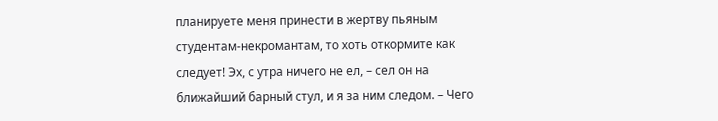планируете меня принести в жертву пьяным студентам-некромантам, то хоть откормите как следует! Эх, с утра ничего не ел, – сел он на ближайший барный стул, и я за ним следом. – Чего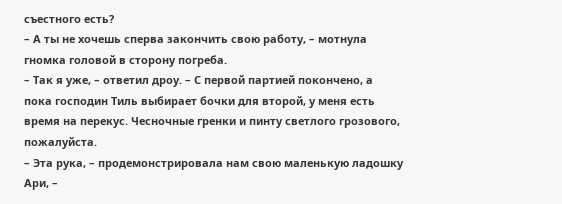съестного есть?
– А ты не хочешь сперва закончить свою работу, – мотнула гномка головой в сторону погреба.
– Так я уже, – ответил дроу. – С первой партией покончено, а пока господин Тиль выбирает бочки для второй, у меня есть время на перекус. Чесночные гренки и пинту светлого грозового, пожалуйста.
– Эта рука, – продемонстрировала нам свою маленькую ладошку Ари, –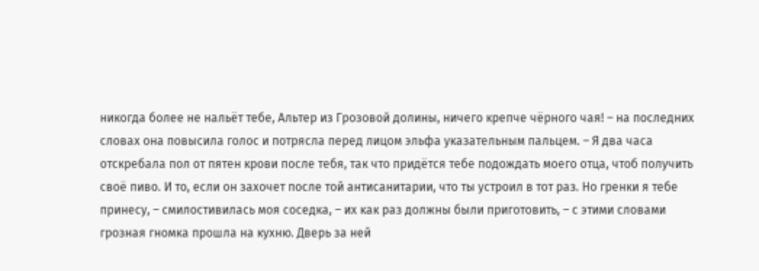никогда более не нальёт тебе, Альтер из Грозовой долины, ничего крепче чёрного чая! – на последних словах она повысила голос и потрясла перед лицом эльфа указательным пальцем. – Я два часа отскребала пол от пятен крови после тебя, так что придётся тебе подождать моего отца, чтоб получить своё пиво. И то, если он захочет после той антисанитарии, что ты устроил в тот раз. Но гренки я тебе принесу, – смилостивилась моя соседка, – их как раз должны были приготовить, – с этими словами грозная гномка прошла на кухню. Дверь за ней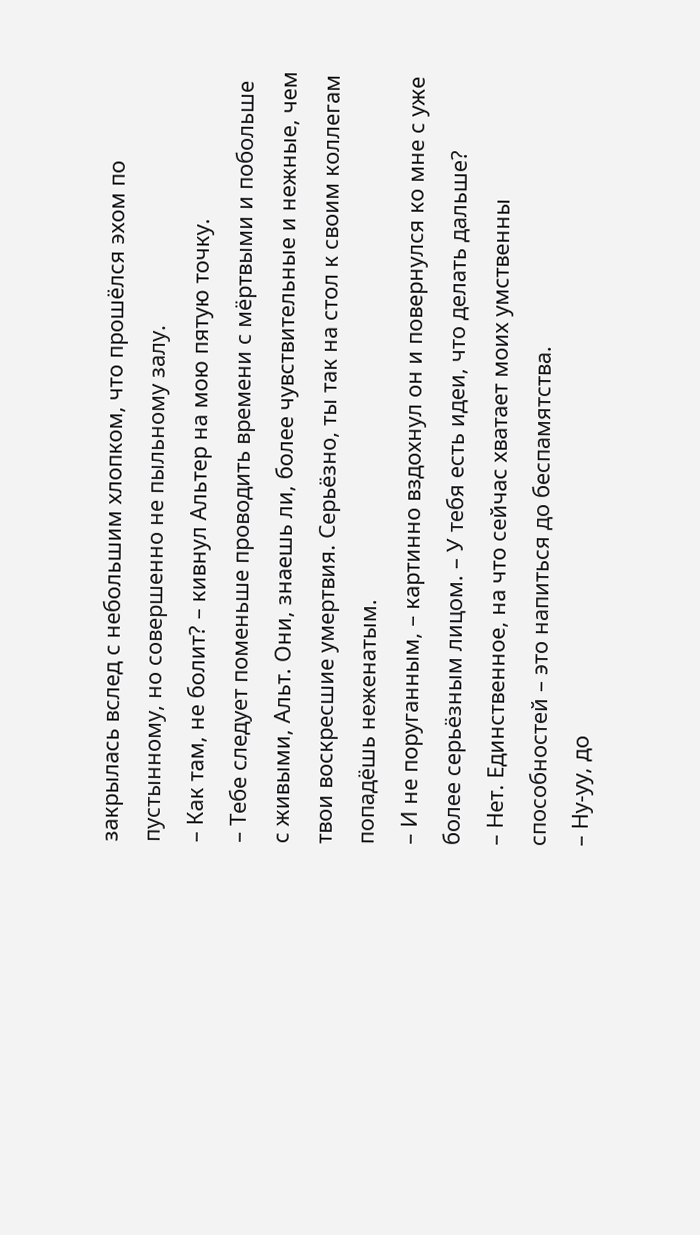закрылась вслед с небольшим хлопком, что прошёлся эхом по пустынному, но совершенно не пыльному залу.
– Как там, не болит? – кивнул Альтер на мою пятую точку.
– Тебе следует поменьше проводить времени с мёртвыми и побольше с живыми, Альт. Они, знаешь ли, более чувствительные и нежные, чем твои воскресшие умертвия. Серьёзно, ты так на стол к своим коллегам попадёшь неженатым.
– И не поруганным, – картинно вздохнул он и повернулся ко мне с уже более серьёзным лицом. – У тебя есть идеи, что делать дальше?
– Нет. Единственное, на что сейчас хватает моих умственны способностей – это напиться до беспамятства.
– Ну-уу, до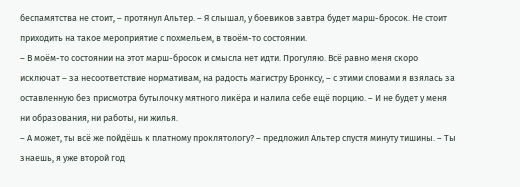беспамятства не стоит, – протянул Альтер. – Я слышал, у боевиков завтра будет марш-бросок. Не стоит приходить на такое мероприятие с похмельем, в твоём-то состоянии.
– В моём-то состоянии на этот марш-бросок и смысла нет идти. Прогуляю. Всё равно меня скоро исключат – за несоответствие нормативам, на радость магистру Бронксу, – с этими словами я взялась за оставленную без присмотра бутылочку мятного ликёра и налила себе ещё порцию. – И не будет у меня ни образования, ни работы, ни жилья.
– А может, ты всё же пойдёшь к платному проклятологу? – предложил Альтер спустя минуту тишины. – Ты знаешь, я уже второй год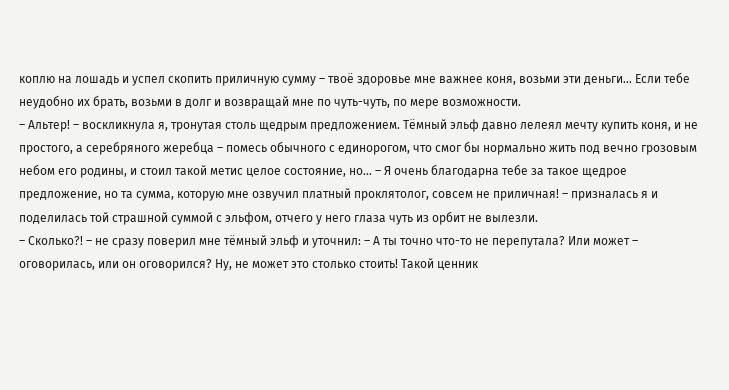коплю на лошадь и успел скопить приличную сумму – твоё здоровье мне важнее коня, возьми эти деньги… Если тебе неудобно их брать, возьми в долг и возвращай мне по чуть-чуть, по мере возможности.
– Альтер! – воскликнула я, тронутая столь щедрым предложением. Тёмный эльф давно лелеял мечту купить коня, и не простого, а серебряного жеребца – помесь обычного с единорогом, что смог бы нормально жить под вечно грозовым небом его родины, и стоил такой метис целое состояние, но… – Я очень благодарна тебе за такое щедрое предложение, но та сумма, которую мне озвучил платный проклятолог, совсем не приличная! – призналась я и поделилась той страшной суммой с эльфом, отчего у него глаза чуть из орбит не вылезли.
– Сколько?! – не сразу поверил мне тёмный эльф и уточнил: – А ты точно что-то не перепутала? Или может – оговорилась, или он оговорился? Ну, не может это столько стоить! Такой ценник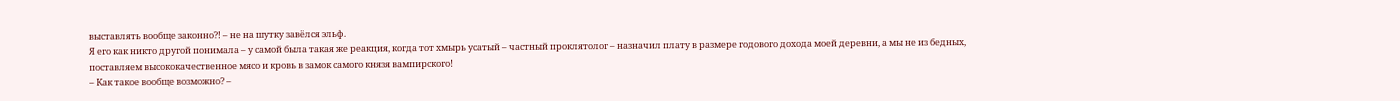выставлять вообще законно?! – не на шутку завёлся эльф.
Я его как никто другой понимала – у самой была такая же реакция, когда тот хмырь усатый – частный проклятолог – назначил плату в размере годового дохода моей деревни, а мы не из бедных, поставляем высококачественное мясо и кровь в замок самого князя вампирского!
– Как такое вообще возможно? –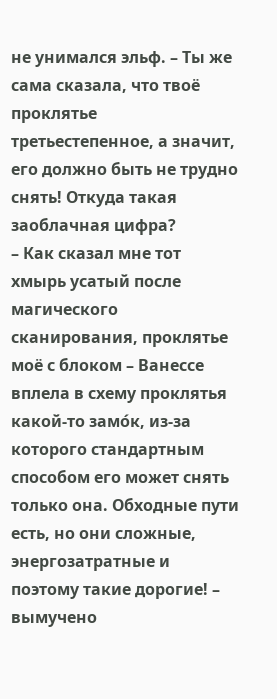не унимался эльф. – Ты же сама сказала, что твоё проклятье третьестепенное, а значит, его должно быть не трудно снять! Откуда такая заоблачная цифра?
– Как сказал мне тот хмырь усатый после магического сканирования, проклятье моё с блоком – Ванессе вплела в схему проклятья какой-то замо́к, из-за которого стандартным способом его может снять только она. Обходные пути есть, но они сложные, энергозатратные и поэтому такие дорогие! – вымучено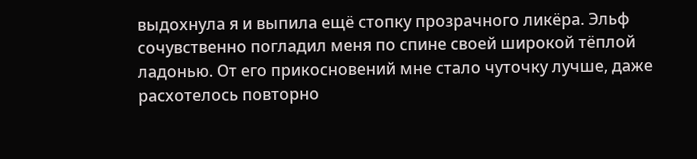выдохнула я и выпила ещё стопку прозрачного ликёра. Эльф сочувственно погладил меня по спине своей широкой тёплой ладонью. От его прикосновений мне стало чуточку лучше, даже расхотелось повторно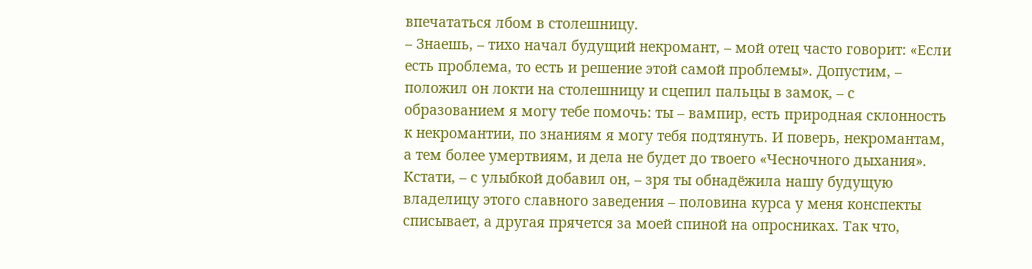впечататься лбом в столешницу.
– Знаешь, – тихо начал будущий некромант, – мой отец часто говорит: «Если есть проблема, то есть и решение этой самой проблемы». Допустим, – положил он локти на столешницу и сцепил пальцы в замок, – с образованием я могу тебе помочь: ты – вампир, есть природная склонность к некромантии, по знаниям я могу тебя подтянуть. И поверь, некромантам, а тем более умертвиям, и дела не будет до твоего «Чесночного дыхания». Кстати, – с улыбкой добавил он, – зря ты обнадёжила нашу будущую владелицу этого славного заведения – половина курса у меня конспекты списывает, а другая прячется за моей спиной на опросниках. Так что,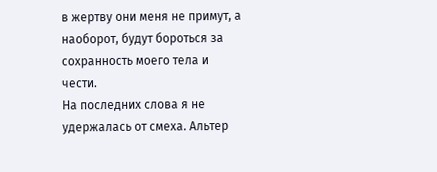в жертву они меня не примут, а наоборот, будут бороться за сохранность моего тела и чести.
На последних слова я не удержалась от смеха. Альтер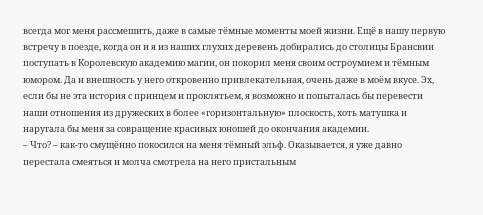всегда мог меня рассмешить, даже в самые тёмные моменты моей жизни. Ещё в нашу первую встречу в поезде, когда он и я из наших глухих деревень добирались до столицы Брансвии поступать в Королевскую академию магии, он покорил меня своим остроумием и тёмным юмором. Да и внешность у него откровенно привлекательная, очень даже в моём вкусе. Эх, если бы не эта история с принцем и проклятьем, я возможно и попыталась бы перевести наши отношения из дружеских в более «горизонтальную» плоскость, хоть матушка и наругала бы меня за совращение красивых юношей до окончания академии.
– Что? – как-то смущённо покосился на меня тёмный эльф. Оказывается, я уже давно перестала смеяться и молча смотрела на него пристальным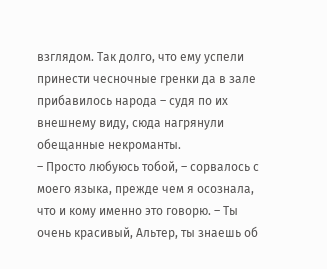взглядом. Так долго, что ему успели принести чесночные гренки да в зале прибавилось народа – судя по их внешнему виду, сюда нагрянули обещанные некроманты.
– Просто любуюсь тобой, – сорвалось с моего языка, прежде чем я осознала, что и кому именно это говорю. – Ты очень красивый, Альтер, ты знаешь об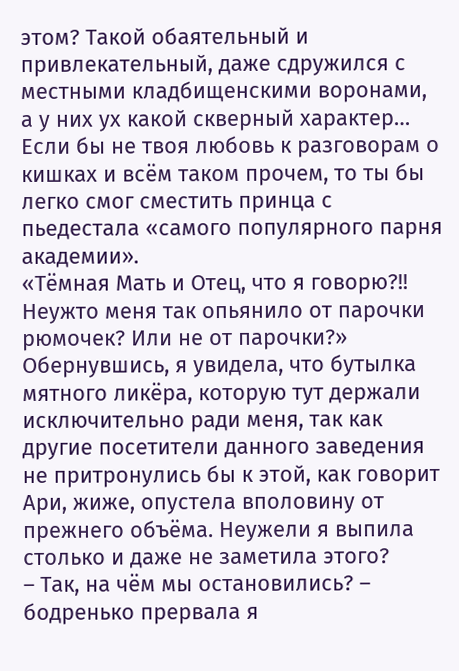этом? Такой обаятельный и привлекательный, даже сдружился с местными кладбищенскими воронами, а у них ух какой скверный характер… Если бы не твоя любовь к разговорам о кишках и всём таком прочем, то ты бы легко смог сместить принца с пьедестала «самого популярного парня академии».
«Тёмная Мать и Отец, что я говорю?!! Неужто меня так опьянило от парочки рюмочек? Или не от парочки?»
Обернувшись, я увидела, что бутылка мятного ликёра, которую тут держали исключительно ради меня, так как другие посетители данного заведения не притронулись бы к этой, как говорит Ари, жиже, опустела вполовину от прежнего объёма. Неужели я выпила столько и даже не заметила этого?
– Так, на чём мы остановились? – бодренько прервала я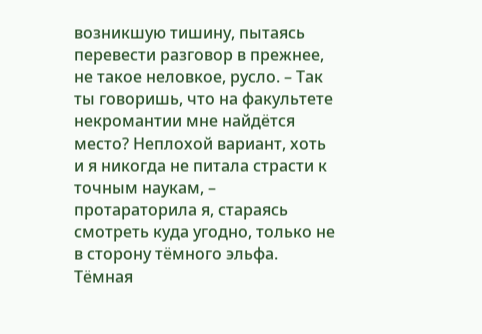возникшую тишину, пытаясь перевести разговор в прежнее, не такое неловкое, русло. – Так ты говоришь, что на факультете некромантии мне найдётся место? Неплохой вариант, хоть и я никогда не питала страсти к точным наукам, – протараторила я, стараясь смотреть куда угодно, только не в сторону тёмного эльфа. Тёмная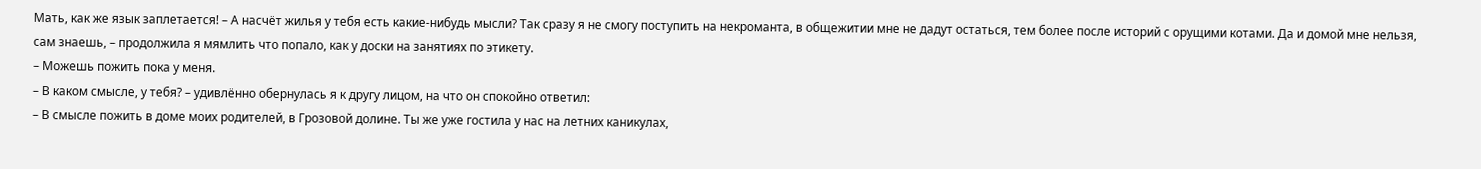Мать, как же язык заплетается! – А насчёт жилья у тебя есть какие-нибудь мысли? Так сразу я не смогу поступить на некроманта, в общежитии мне не дадут остаться, тем более после историй с орущими котами. Да и домой мне нельзя, сам знаешь, – продолжила я мямлить что попало, как у доски на занятиях по этикету.
– Можешь пожить пока у меня.
– В каком смысле, у тебя? – удивлённо обернулась я к другу лицом, на что он спокойно ответил:
– В смысле пожить в доме моих родителей, в Грозовой долине. Ты же уже гостила у нас на летних каникулах,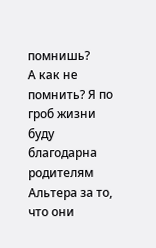помнишь?
А как не помнить? Я по гроб жизни буду благодарна родителям Альтера за то, что они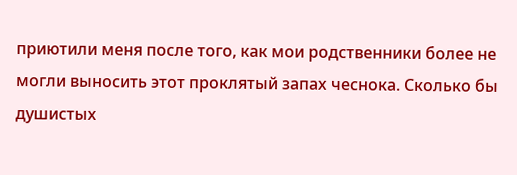приютили меня после того, как мои родственники более не могли выносить этот проклятый запах чеснока. Сколько бы душистых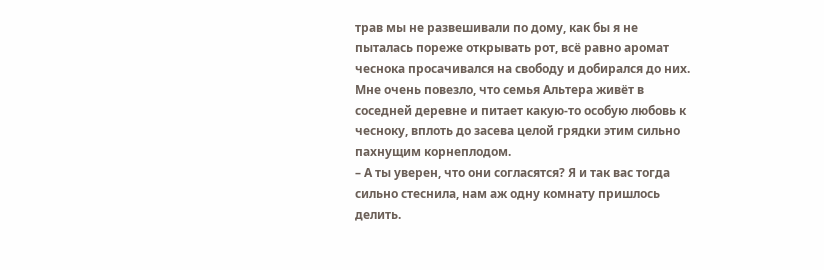трав мы не развешивали по дому, как бы я не пыталась пореже открывать рот, всё равно аромат чеснока просачивался на свободу и добирался до них. Мне очень повезло, что семья Альтера живёт в соседней деревне и питает какую-то особую любовь к чесноку, вплоть до засева целой грядки этим сильно пахнущим корнеплодом.
– А ты уверен, что они согласятся? Я и так вас тогда сильно стеснила, нам аж одну комнату пришлось делить.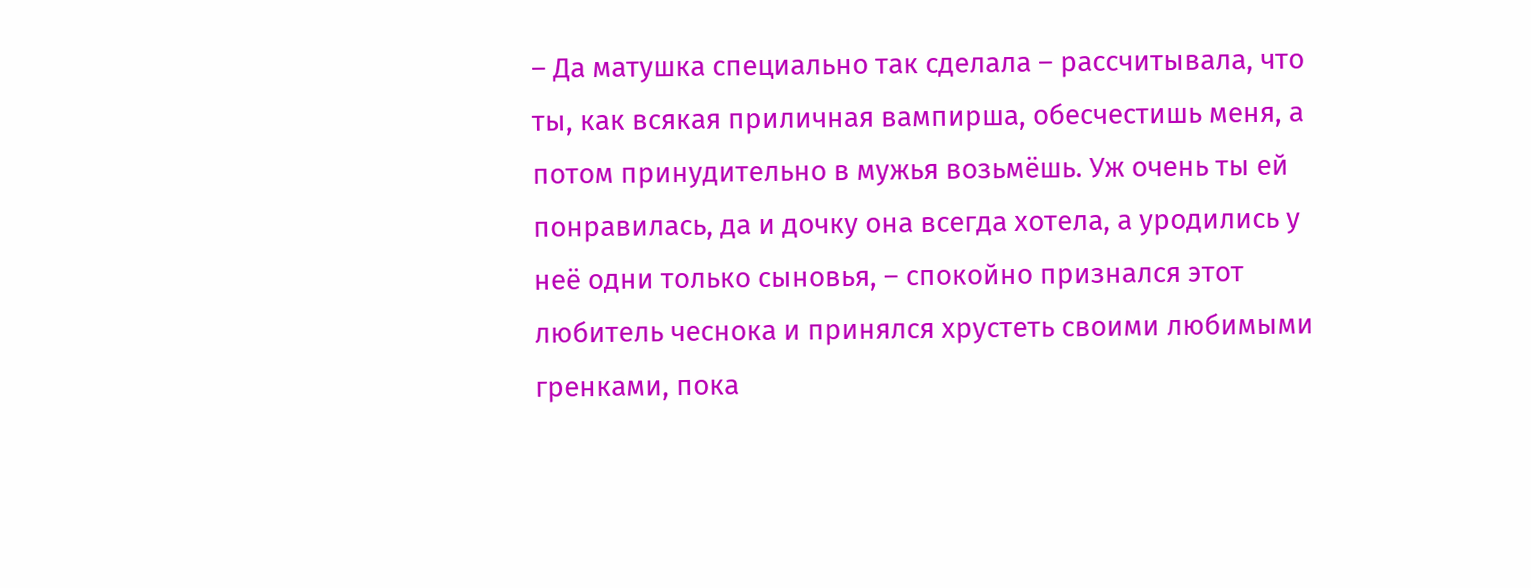– Да матушка специально так сделала – рассчитывала, что ты, как всякая приличная вампирша, обесчестишь меня, а потом принудительно в мужья возьмёшь. Уж очень ты ей понравилась, да и дочку она всегда хотела, а уродились у неё одни только сыновья, – спокойно признался этот любитель чеснока и принялся хрустеть своими любимыми гренками, пока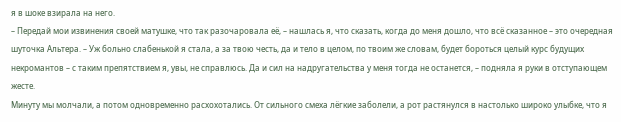я в шоке взирала на него.
– Передай мои извинения своей матушке, что так разочаровала её, – нашлась я, что сказать, когда до меня дошло, что всё сказанное – это очередная шуточка Альтера. – Уж больно слабенькой я стала, а за твою честь, да и тело в целом, по твоим же словам, будет бороться целый курс будущих некромантов – с таким препятствием я, увы, не справлюсь. Да и сил на надругательства у меня тогда не останется, – подняла я руки в отступающем жесте.
Минуту мы молчали, а потом одновременно расхохотались. От сильного смеха лёгкие заболели, а рот растянулся в настолько широко улыбке, что я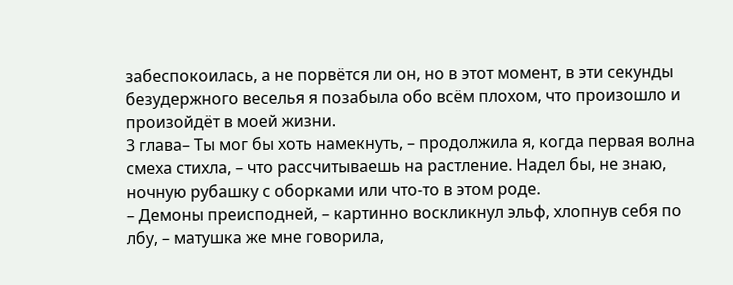забеспокоилась, а не порвётся ли он, но в этот момент, в эти секунды безудержного веселья я позабыла обо всём плохом, что произошло и произойдёт в моей жизни.
3 глава– Ты мог бы хоть намекнуть, – продолжила я, когда первая волна смеха стихла, – что рассчитываешь на растление. Надел бы, не знаю, ночную рубашку с оборками или что-то в этом роде.
– Демоны преисподней, – картинно воскликнул эльф, хлопнув себя по лбу, – матушка же мне говорила,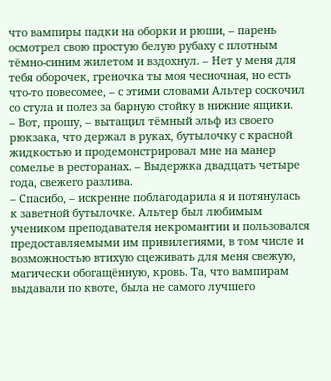что вампиры падки на оборки и рюши, – парень осмотрел свою простую белую рубаху с плотным тёмно-синим жилетом и вздохнул. – Нет у меня для тебя оборочек, греночка ты моя чесночная, но есть что-то повесомее, – с этими словами Альтер соскочил со стула и полез за барную стойку в нижние ящики.
– Вот, прошу, – вытащил тёмный эльф из своего рюкзака, что держал в руках, бутылочку с красной жидкостью и продемонстрировал мне на манер сомелье в ресторанах. – Выдержка двадцать четыре года, свежего разлива.
– Спасибо, – искренне поблагодарила я и потянулась к заветной бутылочке. Альтер был любимым учеником преподавателя некромантии и пользовался предоставляемыми им привилегиями, в том числе и возможностью втихую сцеживать для меня свежую, магически обогащённую, кровь. Та, что вампирам выдавали по квоте, была не самого лучшего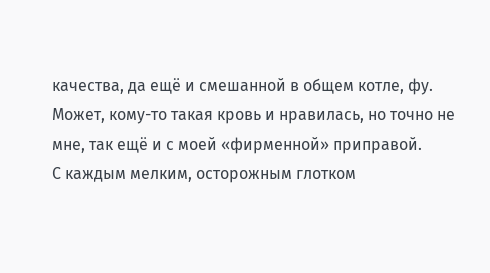качества, да ещё и смешанной в общем котле, фу. Может, кому-то такая кровь и нравилась, но точно не мне, так ещё и с моей «фирменной» приправой.
С каждым мелким, осторожным глотком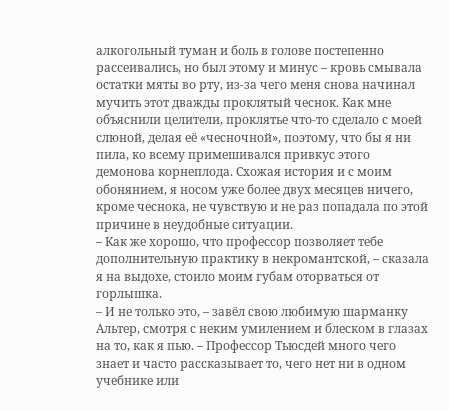алкогольный туман и боль в голове постепенно рассеивались, но был этому и минус – кровь смывала остатки мяты во рту, из-за чего меня снова начинал мучить этот дважды проклятый чеснок. Как мне объяснили целители, проклятье что-то сделало с моей слюной, делая её «чесночной», поэтому, что бы я ни пила, ко всему примешивался привкус этого демонова корнеплода. Схожая история и с моим обонянием, я носом уже более двух месяцев ничего, кроме чеснока, не чувствую и не раз попадала по этой причине в неудобные ситуации.
– Как же хорошо, что профессор позволяет тебе дополнительную практику в некромантской, – сказала я на выдохе, стоило моим губам оторваться от горлышка.
– И не только это, – завёл свою любимую шарманку Альтер, смотря с неким умилением и блеском в глазах на то, как я пью. – Профессор Тьюсдей много чего знает и часто рассказывает то, чего нет ни в одном учебнике или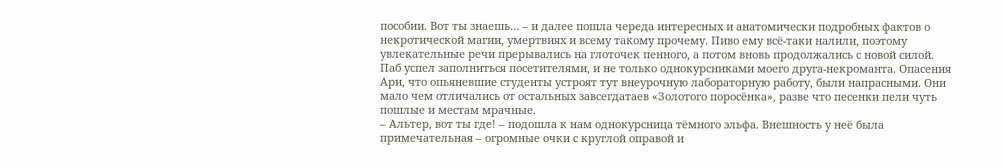пособии. Вот ты знаешь… – и далее пошла череда интересных и анатомически подробных фактов о некротической магии, умертвиях и всему такому прочему. Пиво ему всё-таки налили, поэтому увлекательные речи прерывались на глоточек пенного, а потом вновь продолжались с новой силой.
Паб успел заполниться посетителями, и не только однокурсниками моего друга-некроманта. Опасения Ари, что опьяневшие студенты устроят тут внеурочную лабораторную работу, были напрасными. Они мало чем отличались от остальных завсегдатаев «Золотого поросёнка», разве что песенки пели чуть пошлые и местам мрачные.
– Альтер, вот ты где! – подошла к нам однокурсница тёмного эльфа. Внешность у неё была примечательная – огромные очки с круглой оправой и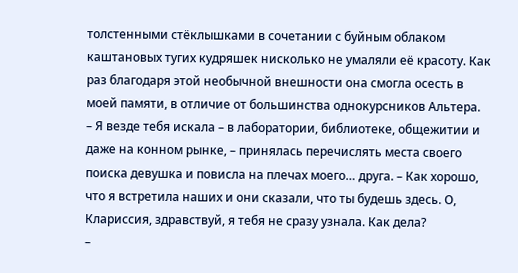толстенными стёклышками в сочетании с буйным облаком каштановых тугих кудряшек нисколько не умаляли её красоту. Как раз благодаря этой необычной внешности она смогла осесть в моей памяти, в отличие от большинства однокурсников Альтера.
– Я везде тебя искала – в лаборатории, библиотеке, общежитии и даже на конном рынке, – принялась перечислять места своего поиска девушка и повисла на плечах моего… друга. – Как хорошо, что я встретила наших и они сказали, что ты будешь здесь. О, Клариссия, здравствуй, я тебя не сразу узнала. Как дела?
–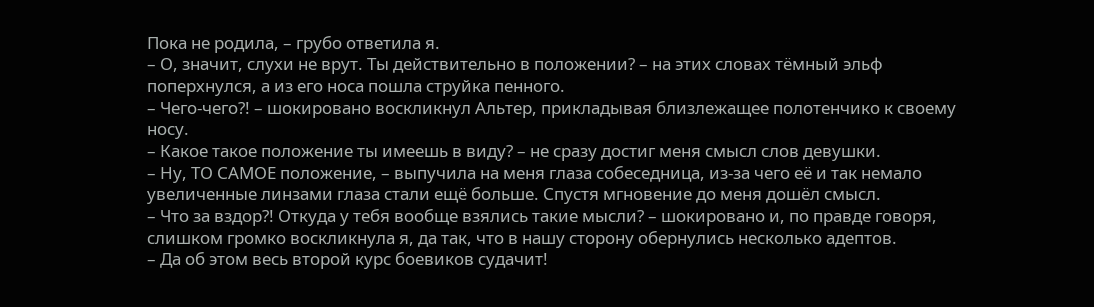Пока не родила, – грубо ответила я.
– О, значит, слухи не врут. Ты действительно в положении? – на этих словах тёмный эльф поперхнулся, а из его носа пошла струйка пенного.
– Чего-чего?! – шокировано воскликнул Альтер, прикладывая близлежащее полотенчико к своему носу.
– Какое такое положение ты имеешь в виду? – не сразу достиг меня смысл слов девушки.
– Ну, ТО САМОЕ положение, – выпучила на меня глаза собеседница, из-за чего её и так немало увеличенные линзами глаза стали ещё больше. Спустя мгновение до меня дошёл смысл.
– Что за вздор?! Откуда у тебя вообще взялись такие мысли? – шокировано и, по правде говоря, слишком громко воскликнула я, да так, что в нашу сторону обернулись несколько адептов.
– Да об этом весь второй курс боевиков судачит!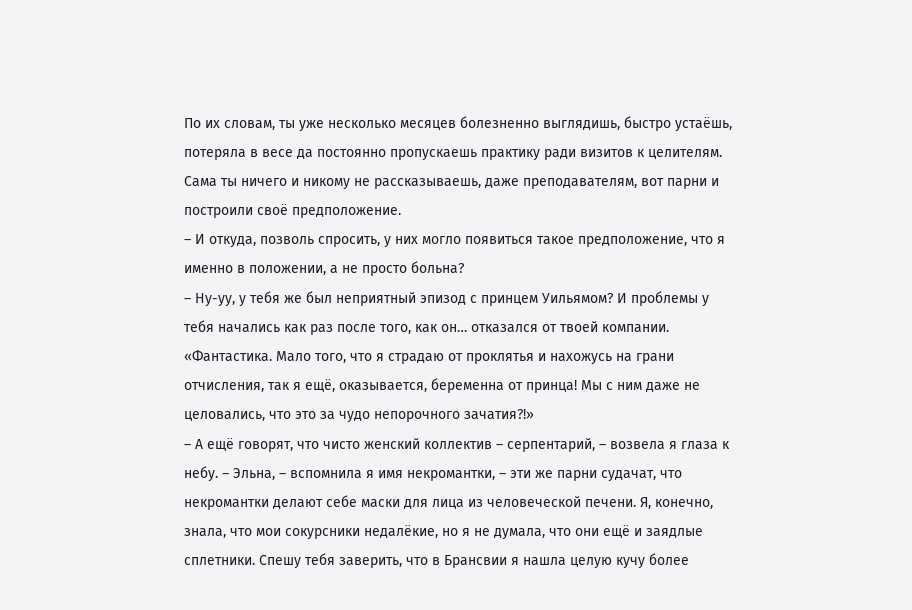По их словам, ты уже несколько месяцев болезненно выглядишь, быстро устаёшь, потеряла в весе да постоянно пропускаешь практику ради визитов к целителям. Сама ты ничего и никому не рассказываешь, даже преподавателям, вот парни и построили своё предположение.
– И откуда, позволь спросить, у них могло появиться такое предположение, что я именно в положении, а не просто больна?
– Ну-уу, у тебя же был неприятный эпизод с принцем Уильямом? И проблемы у тебя начались как раз после того, как он… отказался от твоей компании.
«Фантастика. Мало того, что я страдаю от проклятья и нахожусь на грани отчисления, так я ещё, оказывается, беременна от принца! Мы с ним даже не целовались, что это за чудо непорочного зачатия?!»
– А ещё говорят, что чисто женский коллектив – серпентарий, – возвела я глаза к небу. – Эльна, – вспомнила я имя некромантки, – эти же парни судачат, что некромантки делают себе маски для лица из человеческой печени. Я, конечно, знала, что мои сокурсники недалёкие, но я не думала, что они ещё и заядлые сплетники. Спешу тебя заверить, что в Брансвии я нашла целую кучу более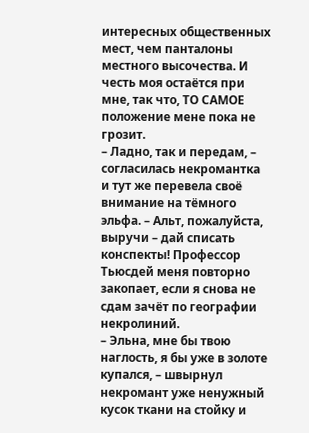интересных общественных мест, чем панталоны местного высочества. И честь моя остаётся при мне, так что, ТО САМОЕ положение мене пока не грозит.
– Ладно, так и передам, – согласилась некромантка и тут же перевела своё внимание на тёмного эльфа. – Альт, пожалуйста, выручи – дай списать конспекты! Профессор Тьюсдей меня повторно закопает, если я снова не сдам зачёт по географии некролиний.
– Эльна, мне бы твою наглость, я бы уже в золоте купался, – швырнул некромант уже ненужный кусок ткани на стойку и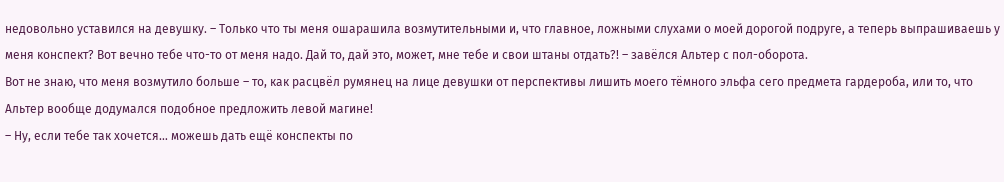недовольно уставился на девушку. – Только что ты меня ошарашила возмутительными и, что главное, ложными слухами о моей дорогой подруге, а теперь выпрашиваешь у меня конспект? Вот вечно тебе что-то от меня надо. Дай то, дай это, может, мне тебе и свои штаны отдать?! – завёлся Альтер с пол-оборота.
Вот не знаю, что меня возмутило больше – то, как расцвёл румянец на лице девушки от перспективы лишить моего тёмного эльфа сего предмета гардероба, или то, что Альтер вообще додумался подобное предложить левой магине!
– Ну, если тебе так хочется… можешь дать ещё конспекты по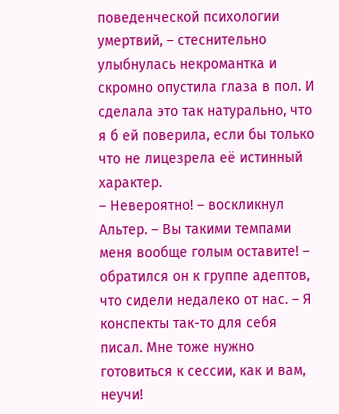поведенческой психологии умертвий, – стеснительно улыбнулась некромантка и скромно опустила глаза в пол. И сделала это так натурально, что я б ей поверила, если бы только что не лицезрела её истинный характер.
– Невероятно! – воскликнул Альтер. – Вы такими темпами меня вообще голым оставите! – обратился он к группе адептов, что сидели недалеко от нас. – Я конспекты так-то для себя писал. Мне тоже нужно готовиться к сессии, как и вам, неучи!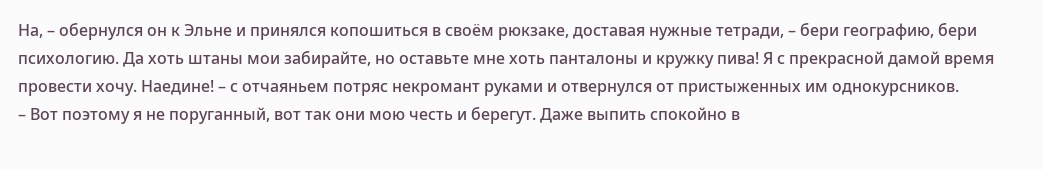На, – обернулся он к Эльне и принялся копошиться в своём рюкзаке, доставая нужные тетради, – бери географию, бери психологию. Да хоть штаны мои забирайте, но оставьте мне хоть панталоны и кружку пива! Я с прекрасной дамой время провести хочу. Наедине! – с отчаяньем потряс некромант руками и отвернулся от пристыженных им однокурсников.
– Вот поэтому я не поруганный, вот так они мою честь и берегут. Даже выпить спокойно в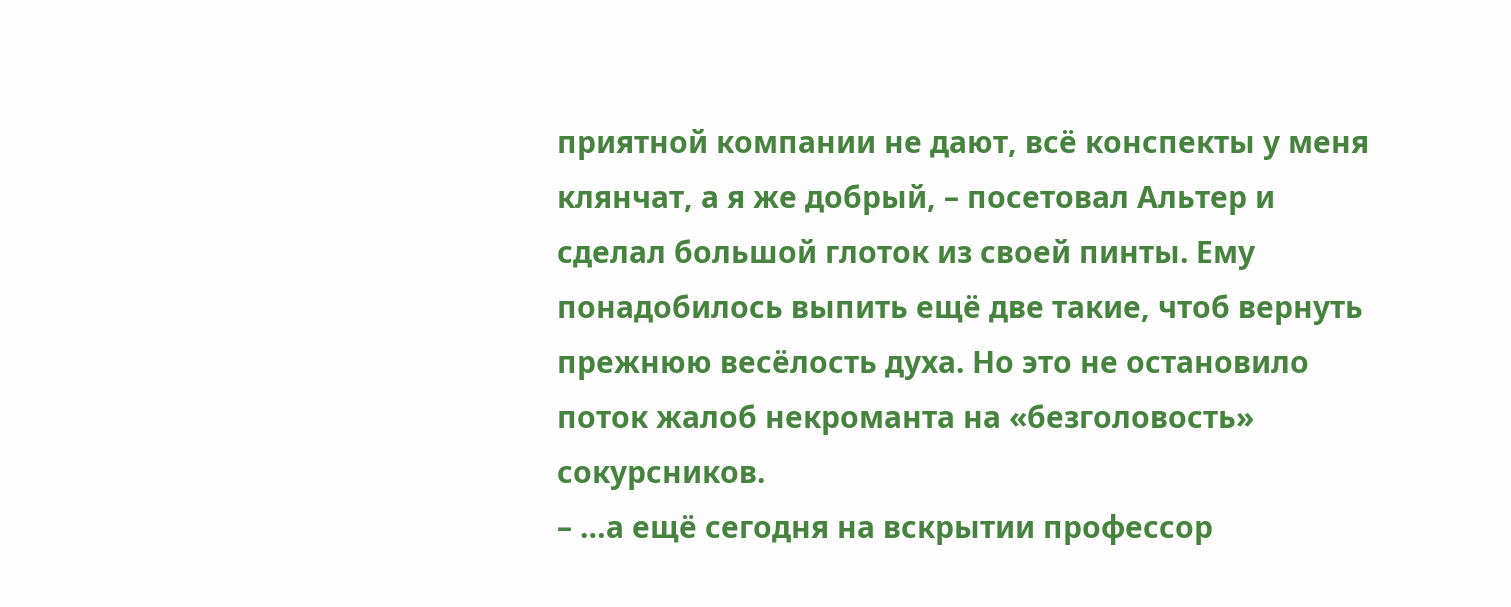приятной компании не дают, всё конспекты у меня клянчат, а я же добрый, – посетовал Альтер и сделал большой глоток из своей пинты. Ему понадобилось выпить ещё две такие, чтоб вернуть прежнюю весёлость духа. Но это не остановило поток жалоб некроманта на «безголовость» сокурсников.
– …а ещё сегодня на вскрытии профессор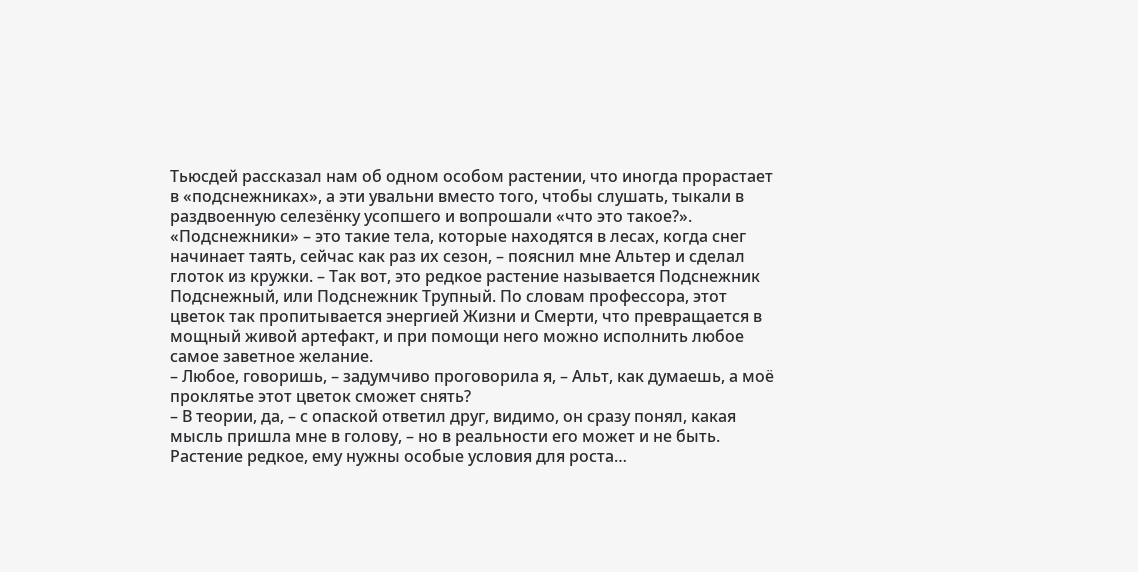Тьюсдей рассказал нам об одном особом растении, что иногда прорастает в «подснежниках», а эти увальни вместо того, чтобы слушать, тыкали в раздвоенную селезёнку усопшего и вопрошали «что это такое?». «Подснежники» – это такие тела, которые находятся в лесах, когда снег начинает таять, сейчас как раз их сезон, – пояснил мне Альтер и сделал глоток из кружки. – Так вот, это редкое растение называется Подснежник Подснежный, или Подснежник Трупный. По словам профессора, этот цветок так пропитывается энергией Жизни и Смерти, что превращается в мощный живой артефакт, и при помощи него можно исполнить любое самое заветное желание.
– Любое, говоришь, – задумчиво проговорила я, – Альт, как думаешь, а моё проклятье этот цветок сможет снять?
– В теории, да, – с опаской ответил друг, видимо, он сразу понял, какая мысль пришла мне в голову, – но в реальности его может и не быть. Растение редкое, ему нужны особые условия для роста…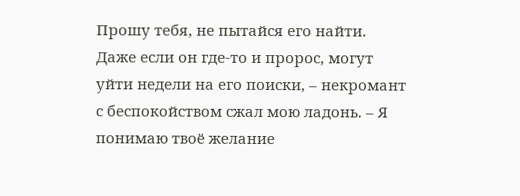Прошу тебя, не пытайся его найти. Даже если он где-то и пророс, могут уйти недели на его поиски, – некромант с беспокойством сжал мою ладонь. – Я понимаю твоё желание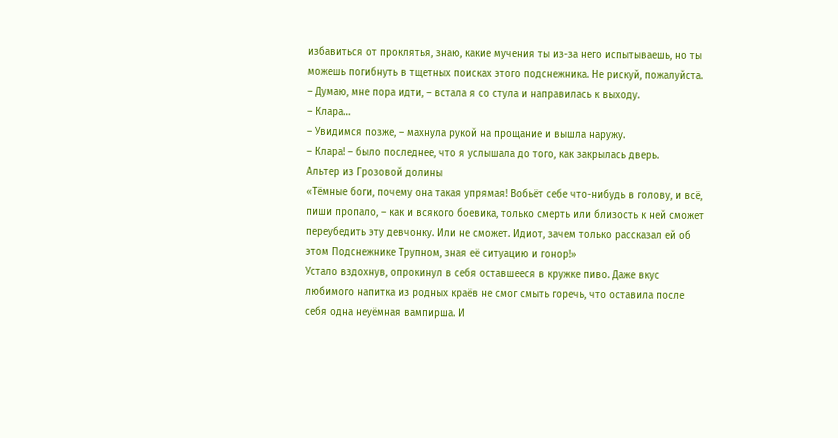избавиться от проклятья, знаю, какие мучения ты из-за него испытываешь, но ты можешь погибнуть в тщетных поисках этого подснежника. Не рискуй, пожалуйста.
– Думаю, мне пора идти, – встала я со стула и направилась к выходу.
– Клара…
– Увидимся позже, – махнула рукой на прощание и вышла наружу.
– Клара! – было последнее, что я услышала до того, как закрылась дверь.
Альтер из Грозовой долины
«Тёмные боги, почему она такая упрямая! Вобьёт себе что-нибудь в голову, и всё, пиши пропало, – как и всякого боевика, только смерть или близость к ней сможет переубедить эту девчонку. Или не сможет. Идиот, зачем только рассказал ей об этом Подснежнике Трупном, зная её ситуацию и гонор!»
Устало вздохнув, опрокинул в себя оставшееся в кружке пиво. Даже вкус любимого напитка из родных краёв не смог смыть горечь, что оставила после себя одна неуёмная вампирша. И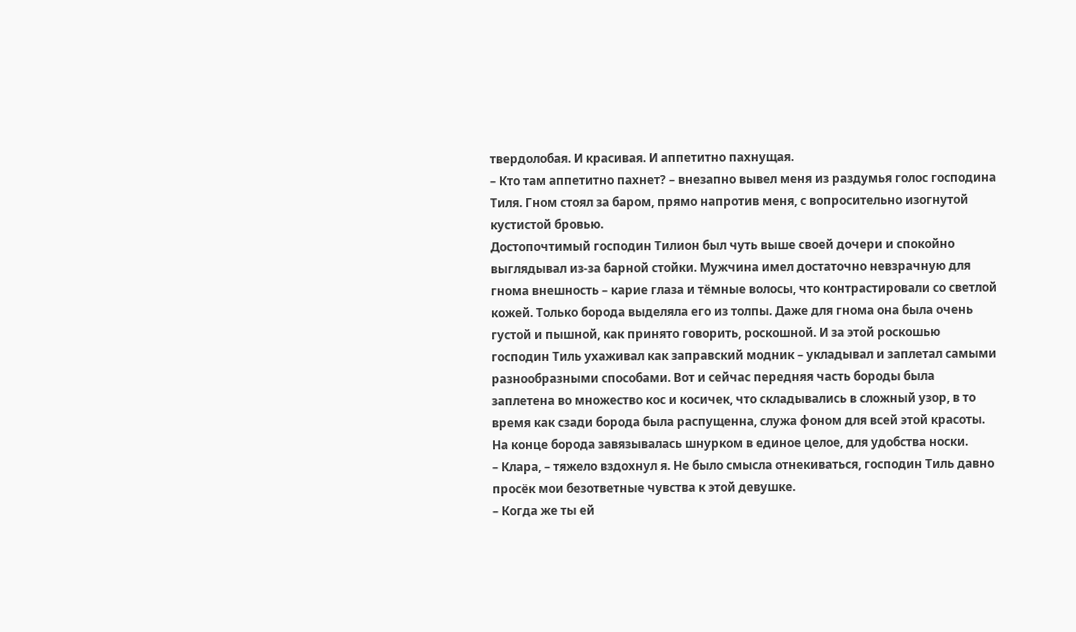твердолобая. И красивая. И аппетитно пахнущая.
– Кто там аппетитно пахнет? – внезапно вывел меня из раздумья голос господина Тиля. Гном стоял за баром, прямо напротив меня, с вопросительно изогнутой кустистой бровью.
Достопочтимый господин Тилион был чуть выше своей дочери и спокойно выглядывал из-за барной стойки. Мужчина имел достаточно невзрачную для гнома внешность – карие глаза и тёмные волосы, что контрастировали со светлой кожей. Только борода выделяла его из толпы. Даже для гнома она была очень густой и пышной, как принято говорить, роскошной. И за этой роскошью господин Тиль ухаживал как заправский модник – укладывал и заплетал самыми разнообразными способами. Вот и сейчас передняя часть бороды была заплетена во множество кос и косичек, что складывались в сложный узор, в то время как сзади борода была распущенна, служа фоном для всей этой красоты. На конце борода завязывалась шнурком в единое целое, для удобства носки.
– Клара, – тяжело вздохнул я. Не было смысла отнекиваться, господин Тиль давно просёк мои безответные чувства к этой девушке.
– Когда же ты ей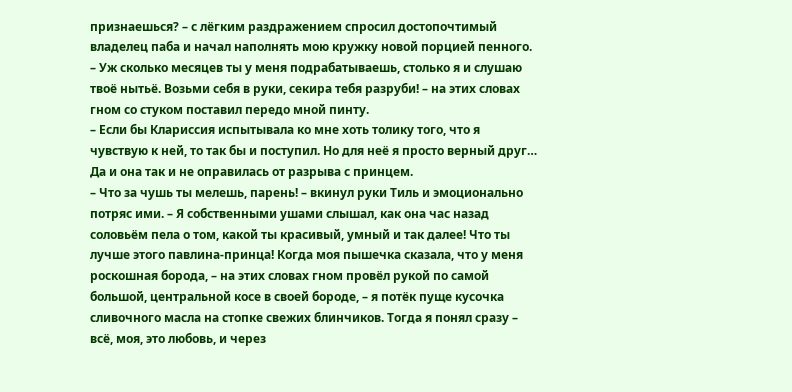признаешься? – с лёгким раздражением спросил достопочтимый владелец паба и начал наполнять мою кружку новой порцией пенного. – Уж сколько месяцев ты у меня подрабатываешь, столько я и слушаю твоё нытьё. Возьми себя в руки, секира тебя разруби! – на этих словах гном со стуком поставил передо мной пинту.
– Если бы Клариссия испытывала ко мне хоть толику того, что я чувствую к ней, то так бы и поступил. Но для неё я просто верный друг… Да и она так и не оправилась от разрыва с принцем.
– Что за чушь ты мелешь, парень! – вкинул руки Тиль и эмоционально потряс ими. – Я собственными ушами слышал, как она час назад соловьём пела о том, какой ты красивый, умный и так далее! Что ты лучше этого павлина-принца! Когда моя пышечка сказала, что у меня роскошная борода, – на этих словах гном провёл рукой по самой большой, центральной косе в своей бороде, – я потёк пуще кусочка сливочного масла на стопке свежих блинчиков. Тогда я понял сразу – всё, моя, это любовь, и через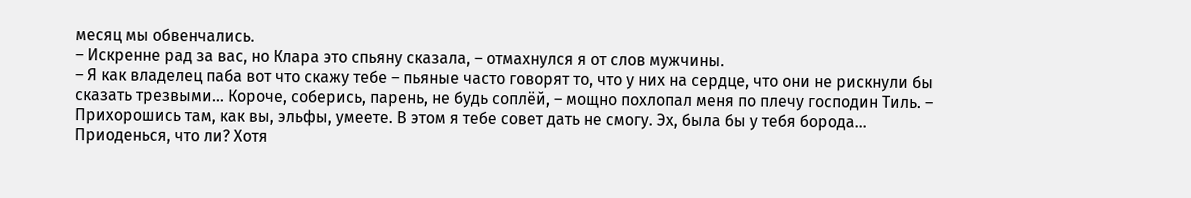месяц мы обвенчались.
– Искренне рад за вас, но Клара это спьяну сказала, – отмахнулся я от слов мужчины.
– Я как владелец паба вот что скажу тебе – пьяные часто говорят то, что у них на сердце, что они не рискнули бы сказать трезвыми… Короче, соберись, парень, не будь соплёй, – мощно похлопал меня по плечу господин Тиль. – Прихорошись там, как вы, эльфы, умеете. В этом я тебе совет дать не смогу. Эх, была бы у тебя борода… Приоденься, что ли? Хотя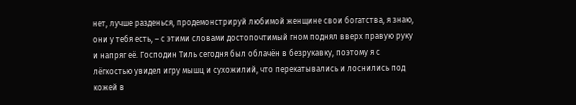нет, лучше разденься, продемонстрируй любимой женщине свои богатства, я знаю, они у тебя есть, – с этими словами достопочтимый гном поднял вверх правую руку и напряг её. Господин Тиль сегодня был облачён в безрукавку, поэтому я с лёгкостью увидел игру мышц и сухожилий, что перекатывались и лоснились под кожей в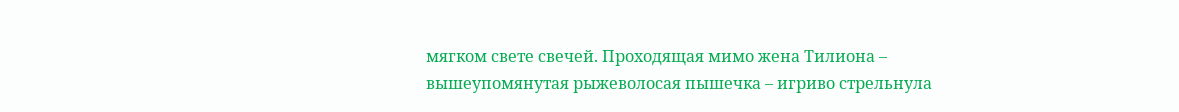мягком свете свечей. Проходящая мимо жена Тилиона – вышеупомянутая рыжеволосая пышечка – игриво стрельнула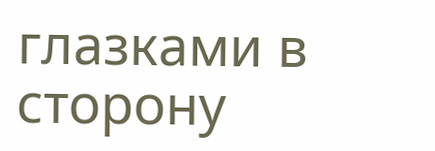глазками в сторону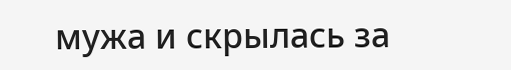мужа и скрылась за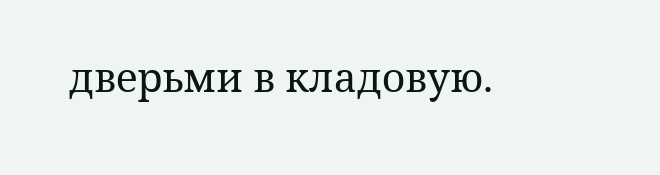дверьми в кладовую.